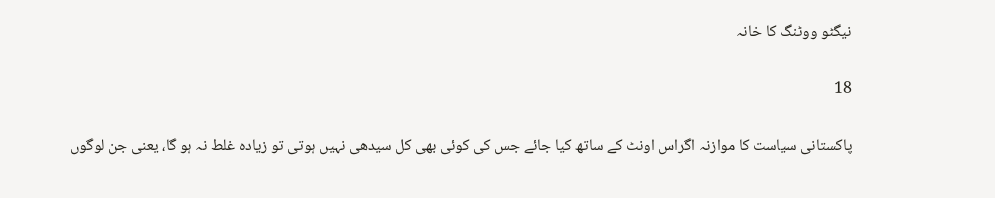نیگٹو ووٹنگ کا خانہ

18

پاکستانی سیاست کا موازنہ اگراس اونٹ کے ساتھ کیا جائے جس کی کوئی بھی کل سیدھی نہیں ہوتی تو زیادہ غلط نہ ہو گا، یعنی جن لوگوں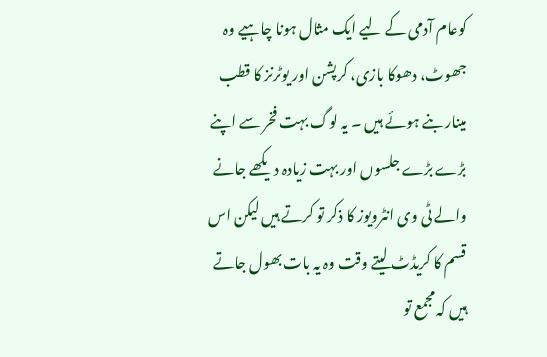کوعام آدمی کے لیے ایک مثال ہونا چاہیے وہ جھوٹ، دھوکا بازی، کرپشن اور یوٹرنز کا قطب مینار بنے ہوئے ہیں ۔ یہ لوگ بہت فخر سے اپنے بڑے بڑے جلسوں اور بہت زیادہ دیکھے جانے والے ٹی وی انٹرویوز کا ذکر تو کرتے ہیں لیکن اس قسم کا کریڈٹ لیتے وقت وہ یہ بات بھول جاتے ہیں کہ مجمع تو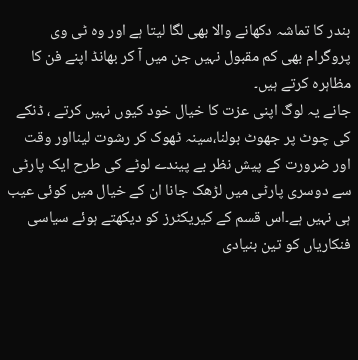بندر کا تماشہ دکھانے والا بھی لگا لیتا ہے اور وہ ٹی وی پروگرام بھی کم مقبول نہیں جن میں آ کر بھانڈ اپنے فن کا مظاہرہ کرتے ہیں۔
جانے یہ لوگ اپنی عزت کا خیال خود کیوں نہیں کرتے ، ڈنکے کی چوٹ پر جھوٹ بولنا،سینہ ٹھوک کر رشوت لینااور وقت اور ضرورت کے پیش نظر بے پیندے لوٹے کی طرح ایک پارٹی سے دوسری پارٹی میں لڑھک جانا ان کے خیال میں کوئی عیب ہی نہیں ہے۔اس قسم کے کیریکٹرز کو دیکھتے ہوئے سیاسی فنکاریاں کو تین بنیادی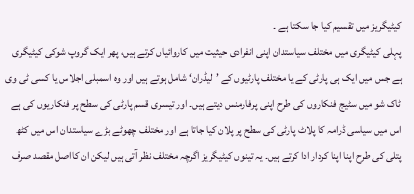کیٹیگریز میں تقسیم کیا جا سکتا ہے ۔
پہلی کیٹیگری میں مختلف سیاستدان اپنی انفرادی حیثیت میں کاروائیاں کرتے ہیں، پھر ایک گروپ شوکی کیٹیگری ہے جس میں ایک ہی پارٹی کے یا مختلف پارٹیوں کے ’لیڈران‘ شامل ہوتے ہیں اور وہ اسمبلی اجلاس یا کسی ٹی وی ٹاک شو میں سٹیج فنکاروں کی طرح اپنی پرفارمنس دیتے ہیں۔ اور تیسری قسم پارٹی کی سطح پر فنکاریوں کی ہے اس میں سیاسی ڈرامہ کا پلاٹ پارٹی کی سطح پر پلان کیا جاتا ہے اور مختلف چھوٹے بڑے سیاستدان اس میں کٹھ پتلی کی طرح اپنا اپنا کردار ادا کرتے ہیں۔ یہ تینوں کیٹیگریز اگرچہ مختلف نظر آتی ہیں لیکن ان کااصل مقصد صرف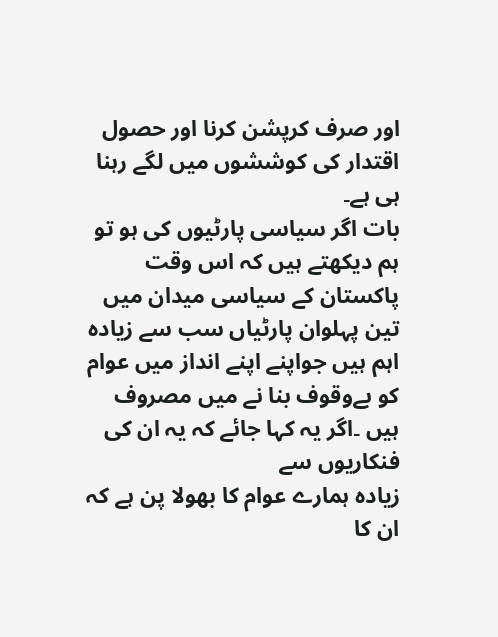اور صرف کرپشن کرنا اور حصول اقتدار کی کوششوں میں لگے رہنا ہی ہے۔
بات اگر سیاسی پارٹیوں کی ہو تو ہم دیکھتے ہیں کہ اس وقت پاکستان کے سیاسی میدان میں تین پہلوان پارٹیاں سب سے زیادہ اہم ہیں جواپنے اپنے انداز میں عوام کو بےوقوف بنا نے میں مصروف ہیں ۔اگر یہ کہا جائے کہ یہ ان کی فنکاریوں سے
زیادہ ہمارے عوام کا بھولا پن ہے کہ ان کا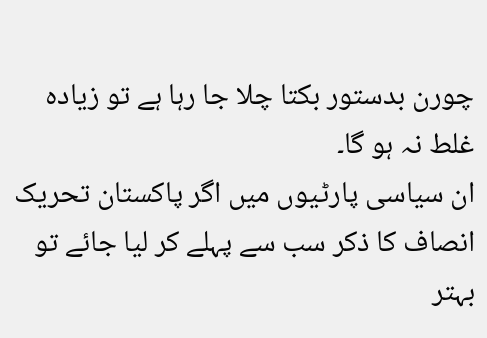چورن بدستور بکتا چلا جا رہا ہے تو زیادہ غلط نہ ہو گا۔
ان سیاسی پارٹیوں میں اگر پاکستان تحریک انصاف کا ذکر سب سے پہلے کر لیا جائے تو بہتر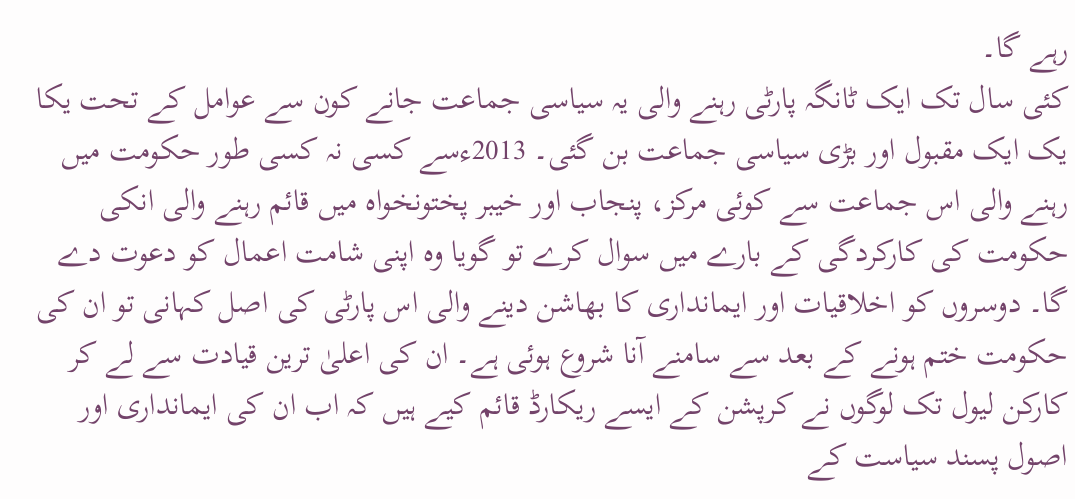رہے گا۔
کئی سال تک ایک ٹانگہ پارٹی رہنے والی یہ سیاسی جماعت جانے کون سے عوامل کے تحت یکا یک ایک مقبول اور بڑی سیاسی جماعت بن گئی۔ 2013ءسے کسی نہ کسی طور حکومت میں رہنے والی اس جماعت سے کوئی مرکز، پنجاب اور خیبر پختونخواہ میں قائم رہنے والی انکی حکومت کی کارکردگی کے بارے میں سوال کرے تو گویا وہ اپنی شامت اعمال کو دعوت دے گا۔ دوسروں کو اخلاقیات اور ایمانداری کا بھاشن دینے والی اس پارٹی کی اصل کہانی تو ان کی حکومت ختم ہونے کے بعد سے سامنے آنا شروع ہوئی ہے۔ ان کی اعلیٰ ترین قیادت سے لے کر کارکن لیول تک لوگوں نے کرپشن کے ایسے ریکارڈ قائم کیے ہیں کہ اب ان کی ایمانداری اور اصول پسند سیاست کے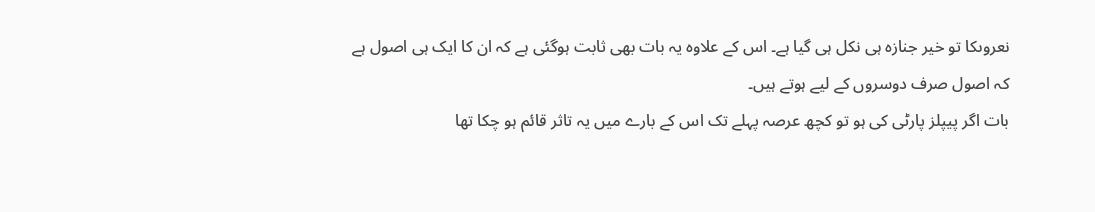نعروںکا تو خیر جنازہ ہی نکل ہی گیا ہے۔ اس کے علاوہ یہ بات بھی ثابت ہوگئی ہے کہ ان کا ایک ہی اصول ہے کہ اصول صرف دوسروں کے لیے ہوتے ہیں۔
بات اگر پیپلز پارٹی کی ہو تو کچھ عرصہ پہلے تک اس کے بارے میں یہ تاثر قائم ہو چکا تھا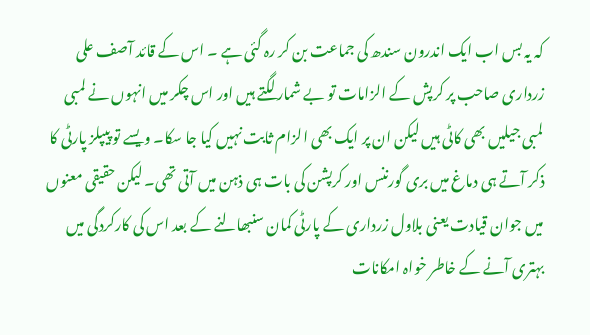کہ یہ بس اب ایک اندرون سندھ کی جماعت بن کر رہ گئی ہے ۔ اس کے قائد آصف علی زرداری صاحب پر کرپش کے الزامات تو بے شمار لگتے ہیں اور اس چکر میں انہوں نے لمبی لمبی جیلیں بھی کاٹی ہیں لیکن ان پر ایک بھی الزام ثابت نہیں کیا جا سکا۔ ویسے تو پیپلز پارٹی کا ذکر آتے ہی دماغ میں بری گورننس اور کرپشن کی بات ہی ذہن میں آتی تھی۔ لیکن حقیقی معنوں میں جوان قیادت یعنی بلاول زرداری کے پارٹی کمان سنبھالنے کے بعد اس کی کارکردگی میں بہتری آنے کے خاطر خواہ امکانات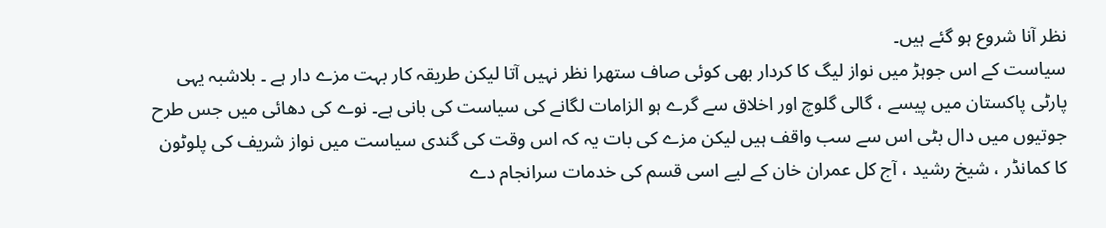نظر آنا شروع ہو گئے ہیں۔
سیاست کے اس جوہڑ میں نواز لیگ کا کردار بھی کوئی صاف ستھرا نظر نہیں آتا لیکن طریقہ کار بہت مزے دار ہے ۔ بلاشبہ یہی پارٹی پاکستان میں پیسے ، گالی گلوچ اور اخلاق سے گرے ہو الزامات لگانے کی سیاست کی بانی ہے۔ نوے کی دھائی میں جس طرح جوتیوں میں دال بٹی اس سے سب واقف ہیں لیکن مزے کی بات یہ کہ اس وقت کی گندی سیاست میں نواز شریف کی پلوٹون کا کمانڈر ، شیخ رشید ، آج کل عمران خان کے لیے اسی قسم کی خدمات سرانجام دے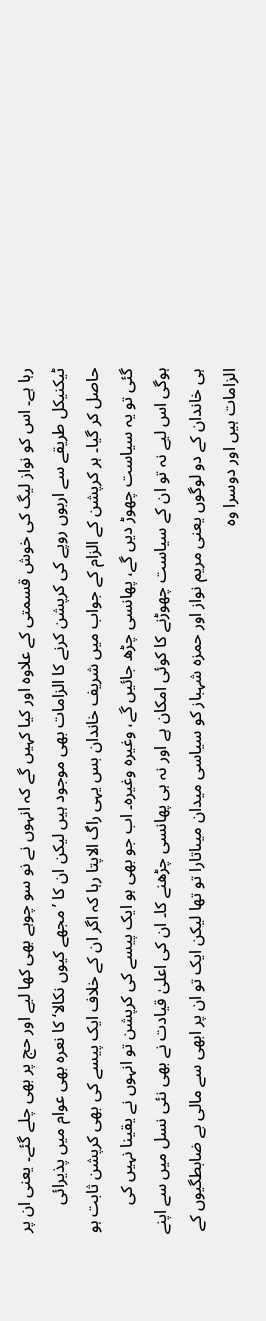رہا ہے۔ اس کو نواز لیگ کی خوش قسمتی کے علاوہ اور کیا کہیں گے کہ انہوں نے نو سو چوہے بھی کھا لیے اور حج پر بھی چلے گئے۔ یعنی ان پر ٹیکنیکل طریقے سے اربوں روپے کی کرپشن کرنے کا الزامات بھی موجود ہیں لیکن ان کا ’مجھے کیوں نکالا‘ کا نعرہ بھی عوام میں پذیرائی حاصل کر گیا۔ ہر کرپشن کے الزام کے جواب میں شریف خاندان بس یہی راگ الاپتا رہا کہ اگر ان کے خلاف ایک پیسے کی بھی کرپشن ثابت ہو گئی تو یہ سیاست چھوڑ دیں گے، پھانسی چڑھ جائیں گے، وغیرہ وغیرہ۔ اب جو بھی ہو ایک پیسے کی کرپشن تو انہوں نے یقینا نہیں کی ہوگی اس لیے نہ تو ان کے سیاست چھوڑنے کا کوئی امکان ہے اور نہ ہی پھانسی چڑھنے کا۔ ان کی اعلیٰ قیادت نے بھی نئی نسل میں سے اپنے ہی خاندان کے دو لوگوں یعنی مریم نواز اور حمزہ شہباز کو سیاسی میدان میںاتارا تو تھا لیکن ایک تو ان پر ابھی سے مالی بے ضابطگیوں کے الزامات ہیں اور دوسرا وہ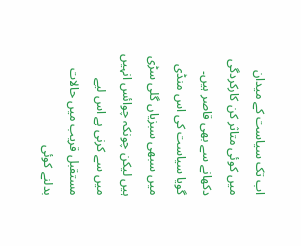اب تک سیاست کے میدان میں کوئی متاثر کن کارکردگی دکھانے سے بھی قاصر ہیں۔
گویا سیاست کی اس منڈی میں سبھی سبزیاں گلی سڑی ہیں لیکن چونکہ چوائس انہیں میں سے کرنی ہے اس لیے مستقبل قریب میں حالات بدلنے کوئی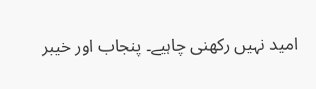امید نہیں رکھنی چاہیے۔ پنجاب اور خیبر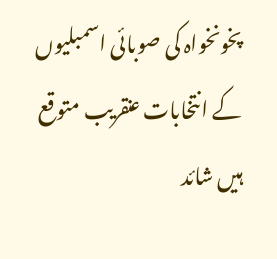پخونخواہ کی صوبائی اسمبلیوں کے انتخابات عنقریب متوقع ہیں شائد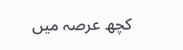کچھ عرصہ میں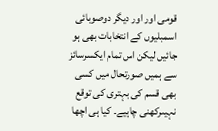قومی اور اور دیگر دوصوبائی اسمبلیوں کے انتخابات بھی ہو جائیں لیکن اس تمام ایکسرسائز سے ہمیں صورتحال میں کسی بھی قسم کی بہتری کی توقع نہیںرکھنی چاہیے۔ کیا ہی اچھا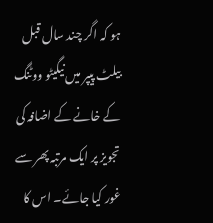ہو کہ اگر چند سال قبل بیلٹ پیپر میں نیگیٹو ووٹنگ کے خانے کے اضافہ کی تجویز پر ایک مرتبہ پھر سے غور کیا جائے۔ اس کا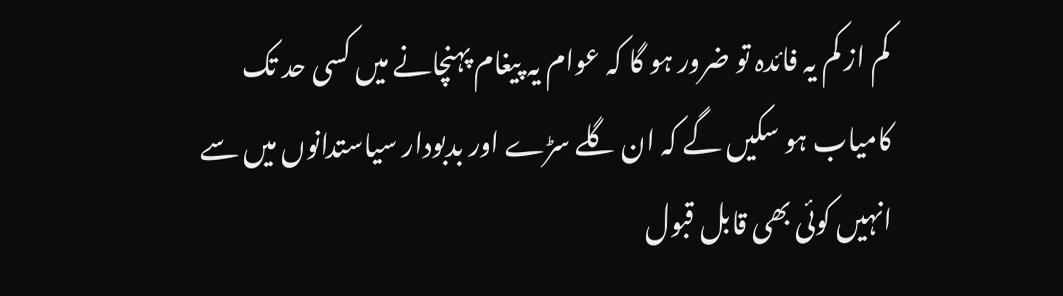کم از کم یہ فائدہ تو ضرور ہو گا کہ عوام یہ پیغام پہنچانے میں کسی حد تک کامیاب ہو سکیں گے کہ ان گلے سڑے اور بدبودار سیاستدانوں میں سے انہیں کوئی بھی قابل قبول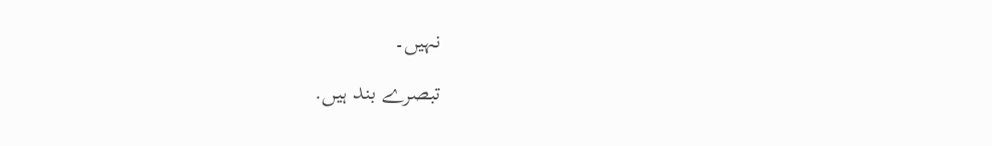نہیں۔

تبصرے بند ہیں.